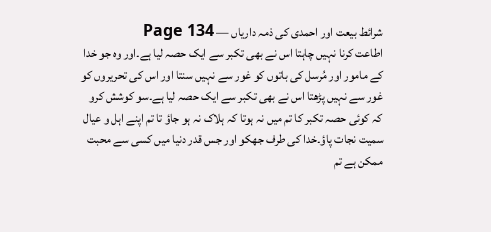شرائط بیعت اور احمدی کی ذمہ داریاں — Page 134
اطاعت کرنا نہیں چاہتا اس نے بھی تکبر سے ایک حصہ لیا ہے۔اور وہ جو خدا کے مامور اور مُرسل کی باتوں کو غور سے نہیں سنتا اور اس کی تحریروں کو غور سے نہیں پڑھتا اس نے بھی تکبر سے ایک حصہ لیا ہے۔سو کوشش کرو کہ کوئی حصہ تکبر کا تم میں نہ ہوتا کہ ہلاک نہ ہو جاؤ تا تم اپنے اہل و عیال سمیت نجات پاؤ۔خدا کی طرف جھکو اور جس قدر دنیا میں کسی سے محبت ممکن ہے تم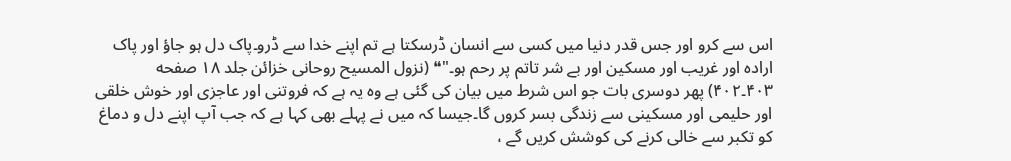اس سے کرو اور جس قدر دنیا میں کسی سے انسان ڈرسکتا ہے تم اپنے خدا سے ڈرو۔پاک دل ہو جاؤ اور پاک ارادہ اور غریب اور مسکین اور بے شر تاتم پر رحم ہو۔"❝ (نزول المسیح روحانی خزائن جلد ۱۸ صفحه ۴۰۳۔۴۰۲) پھر دوسری بات جو اس شرط میں بیان کی گئی ہے وہ یہ ہے کہ فروتنی اور عاجزی اور خوش خلقی اور حلیمی اور مسکینی سے زندگی بسر کروں گا۔جیسا کہ میں نے پہلے بھی کہا ہے کہ جب آپ اپنے دل و دماغ کو تکبر سے خالی کرنے کی کوشش کریں گے ،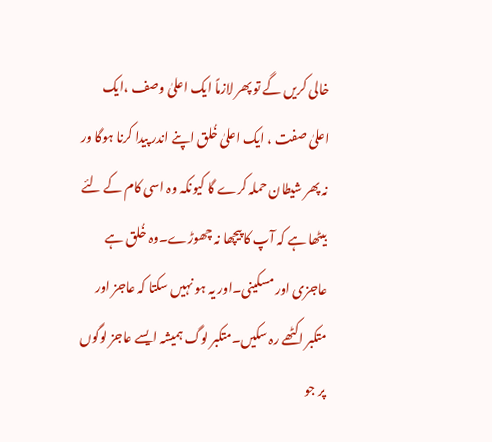خالی کریں گے تو پھر لازماً ایک اعلیٰ وصف ،ایک اعلیٰ صفت ، ایک اعلیٰ خُلق اپنے اندر پیدا کرنا ہوگا ور نہ پھر شیطان حملہ کرے گا کیونکہ وہ اسی کام کے لئے بیٹھا ہے کہ آپ کا پیچھا نہ چھوڑے۔وہ خُلق ہے عاجزی اور مسکینی۔اور یہ ہو نہیں سکتا کہ عاجز اور متکبر اکٹھے رہ سکیں۔متکبر لوگ ہمیشہ ایسے عاجز لوگوں پر جو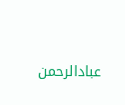عبادالرحمن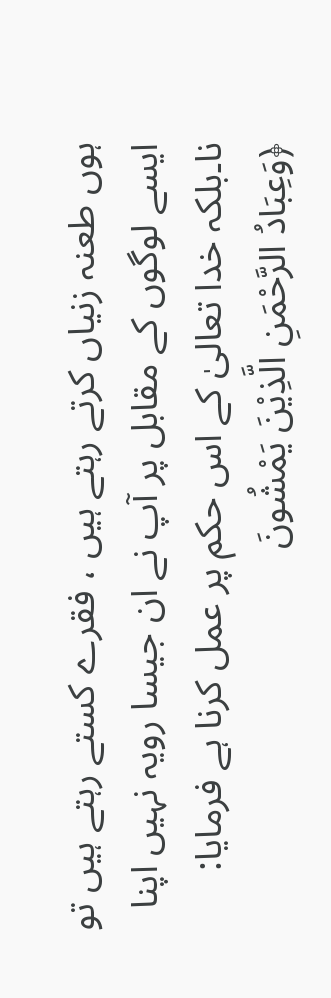ہوں طعنہ زنیاں کرتے رہتے ہیں ، فقرے کستے رہتے ہیں تو ایسے لوگوں کے مقابل پر آپ نے ان جیسا رویہ نہیں اپنا نا۔بلکہ خدا تعالیٰ کے اس حکم پر عمل کرنا ہے فرمایا: ﴿وَعِبَادُ الرَّحْمَنِ الَّذِيْنَ يَمْشُونَ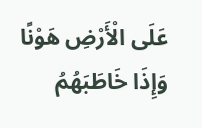عَلَى الْأَرْضِ هَوْنًا وَإِذَا خَاطَبَهُمُ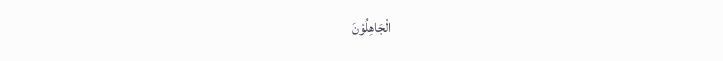الْجَاهِلُوْنَ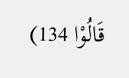قَالُوْا 134)